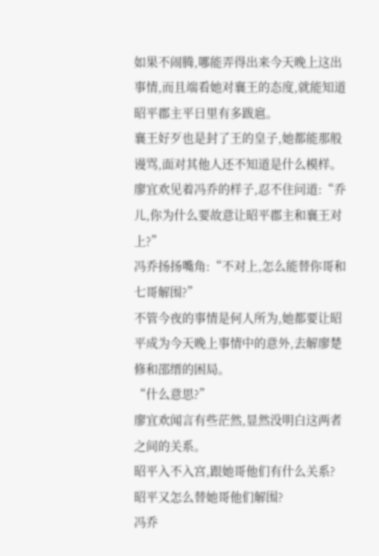如果不闹腾,哪能弄得出来今天晚上这出事情,而且端看她对襄王的态度,就能知道昭平郡主平日里有多跋扈。
襄王好歹也是封了王的皇子,她都能那般谩骂,面对其他人还不知道是什么模样。
廖宜欢见着冯乔的样子,忍不住问道:“乔儿,你为什么要故意让昭平郡主和襄王对上?”
冯乔扬扬嘴角:“不对上,怎么能替你哥和七哥解围?”
不管今夜的事情是何人所为,她都要让昭平成为今天晚上事情中的意外,去解廖楚修和邵缙的困局。
“什么意思?”
廖宜欢闻言有些茫然,显然没明白这两者之间的关系。
昭平入不入宫,跟她哥他们有什么关系?
昭平又怎么替她哥他们解围?
冯乔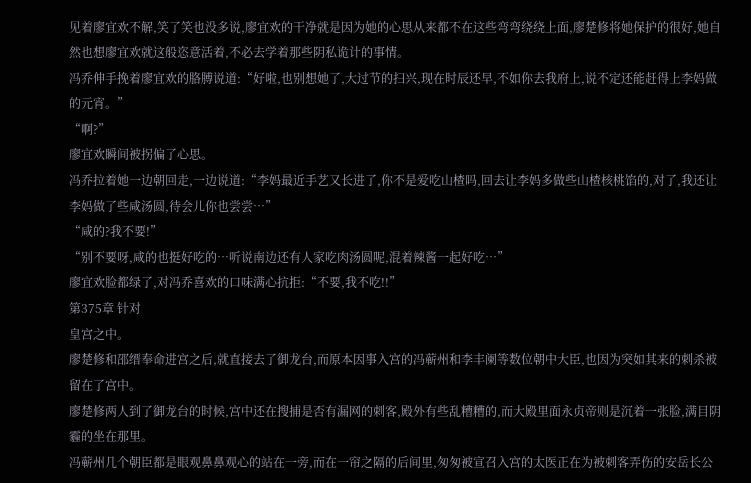见着廖宜欢不解,笑了笑也没多说,廖宜欢的干净就是因为她的心思从来都不在这些弯弯绕绕上面,廖楚修将她保护的很好,她自然也想廖宜欢就这般恣意活着,不必去学着那些阴私诡计的事情。
冯乔伸手挽着廖宜欢的胳膊说道:“好啦,也别想她了,大过节的扫兴,现在时辰还早,不如你去我府上,说不定还能赶得上李妈做的元宵。”
“啊?”
廖宜欢瞬间被拐偏了心思。
冯乔拉着她一边朝回走,一边说道:“李妈最近手艺又长进了,你不是爱吃山楂吗,回去让李妈多做些山楂核桃馅的,对了,我还让李妈做了些咸汤圆,待会儿你也尝尝…”
“咸的?我不要!”
“别不要呀,咸的也挺好吃的…听说南边还有人家吃肉汤圆呢,混着辣酱一起好吃…”
廖宜欢脸都绿了,对冯乔喜欢的口味满心抗拒:“不要,我不吃!!”
第375章 针对
皇宫之中。
廖楚修和邵缙奉命进宫之后,就直接去了御龙台,而原本因事入宫的冯蕲州和李丰阑等数位朝中大臣,也因为突如其来的刺杀被留在了宫中。
廖楚修两人到了御龙台的时候,宫中还在搜捕是否有漏网的刺客,殿外有些乱糟糟的,而大殿里面永贞帝则是沉着一张脸,满目阴霾的坐在那里。
冯蕲州几个朝臣都是眼观鼻鼻观心的站在一旁,而在一帘之隔的后间里,匆匆被宣召入宫的太医正在为被刺客弄伤的安岳长公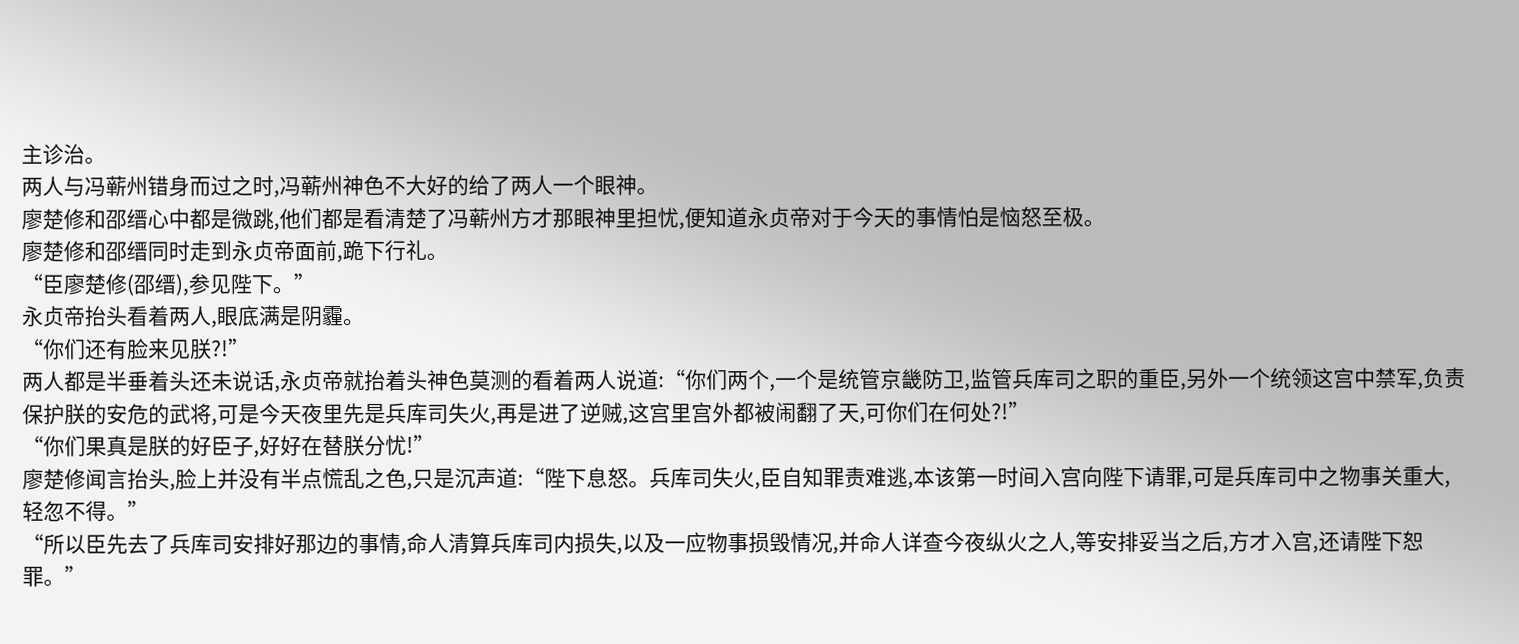主诊治。
两人与冯蕲州错身而过之时,冯蕲州神色不大好的给了两人一个眼神。
廖楚修和邵缙心中都是微跳,他们都是看清楚了冯蕲州方才那眼神里担忧,便知道永贞帝对于今天的事情怕是恼怒至极。
廖楚修和邵缙同时走到永贞帝面前,跪下行礼。
“臣廖楚修(邵缙),参见陛下。”
永贞帝抬头看着两人,眼底满是阴霾。
“你们还有脸来见朕?!”
两人都是半垂着头还未说话,永贞帝就抬着头神色莫测的看着两人说道:“你们两个,一个是统管京畿防卫,监管兵库司之职的重臣,另外一个统领这宫中禁军,负责保护朕的安危的武将,可是今天夜里先是兵库司失火,再是进了逆贼,这宫里宫外都被闹翻了天,可你们在何处?!”
“你们果真是朕的好臣子,好好在替朕分忧!”
廖楚修闻言抬头,脸上并没有半点慌乱之色,只是沉声道:“陛下息怒。兵库司失火,臣自知罪责难逃,本该第一时间入宫向陛下请罪,可是兵库司中之物事关重大,轻忽不得。”
“所以臣先去了兵库司安排好那边的事情,命人清算兵库司内损失,以及一应物事损毁情况,并命人详查今夜纵火之人,等安排妥当之后,方才入宫,还请陛下恕罪。”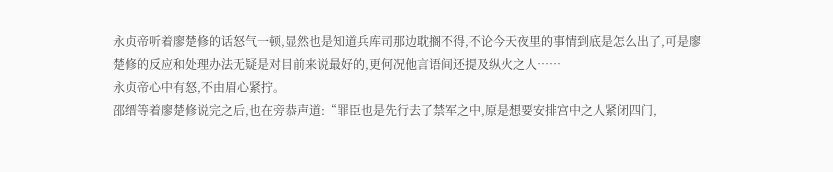永贞帝听着廖楚修的话怒气一顿,显然也是知道兵库司那边耽搁不得,不论今天夜里的事情到底是怎么出了,可是廖楚修的反应和处理办法无疑是对目前来说最好的,更何况他言语间还提及纵火之人……
永贞帝心中有怒,不由眉心紧拧。
邵缙等着廖楚修说完之后,也在旁恭声道:“罪臣也是先行去了禁军之中,原是想要安排宫中之人紧闭四门,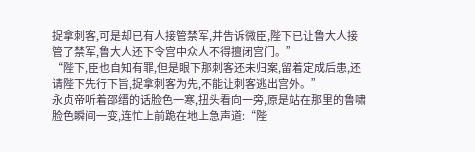捉拿刺客,可是却已有人接管禁军,并告诉微臣,陛下已让鲁大人接管了禁军,鲁大人还下令宫中众人不得擅闭宫门。”
“陛下,臣也自知有罪,但是眼下那刺客还未归案,留着定成后患,还请陛下先行下旨,捉拿刺客为先,不能让刺客逃出宫外。”
永贞帝听着邵缙的话脸色一寒,扭头看向一旁,原是站在那里的鲁啸脸色瞬间一变,连忙上前跪在地上急声道:“陛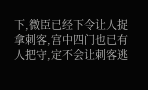下,微臣已经下令让人捉拿刺客,宫中四门也已有人把守,定不会让刺客逃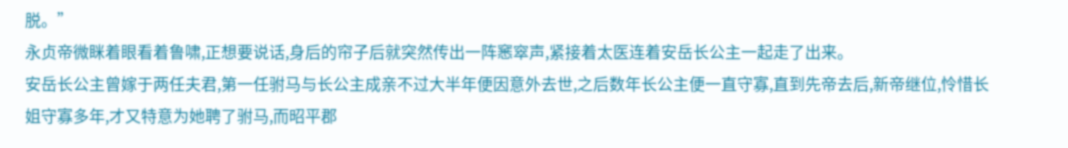脱。”
永贞帝微眯着眼看着鲁啸,正想要说话,身后的帘子后就突然传出一阵窸窣声,紧接着太医连着安岳长公主一起走了出来。
安岳长公主曾嫁于两任夫君,第一任驸马与长公主成亲不过大半年便因意外去世,之后数年长公主便一直守寡,直到先帝去后,新帝继位,怜惜长姐守寡多年,才又特意为她聘了驸马,而昭平郡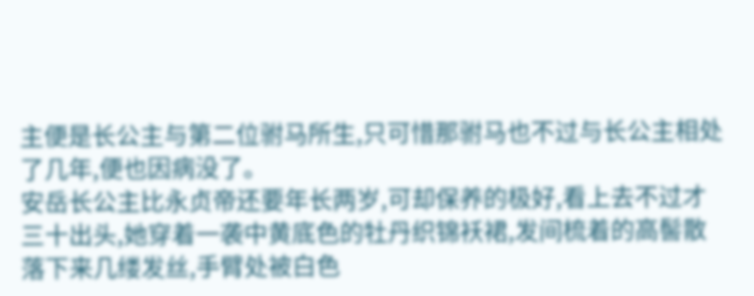主便是长公主与第二位驸马所生,只可惜那驸马也不过与长公主相处了几年,便也因病没了。
安岳长公主比永贞帝还要年长两岁,可却保养的极好,看上去不过才三十出头,她穿着一袭中黄底色的牡丹织锦袄裙,发间梳着的高髻散落下来几缕发丝,手臂处被白色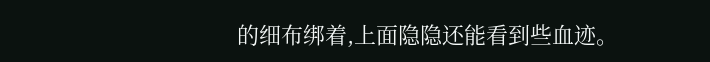的细布绑着,上面隐隐还能看到些血迹。